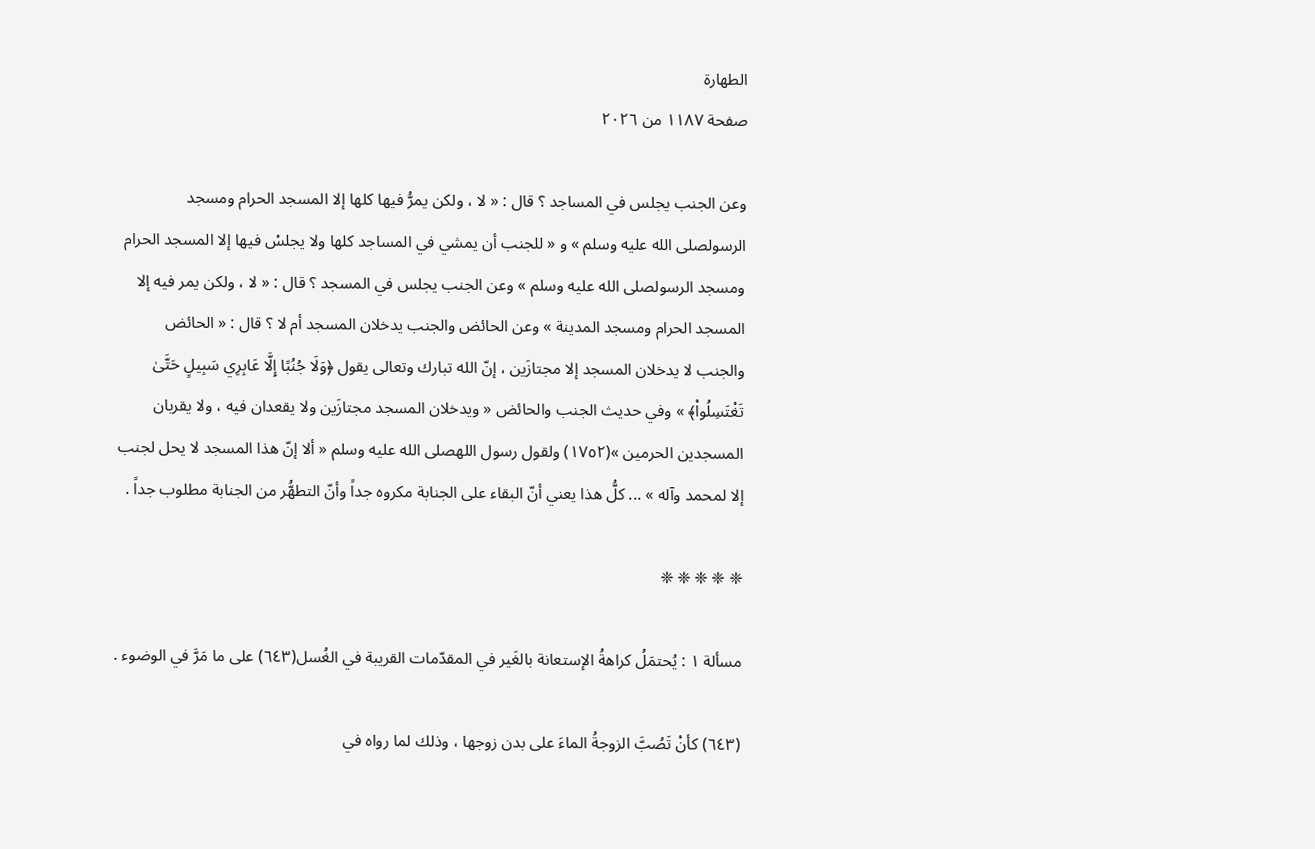الطهارة
صفحة ١١٨٧ من ٢٠٢٦

وعن الجنب يجلس في المساجد ؟ قال : « لا ، ولكن يمرُّ فيها كلها إلا المسجد الحرام ومسجد الرسولصلى الله عليه وسلم » و « للجنب أن يمشي في المساجد كلها ولا يجلسْ فيها إلا المسجد الحرام ومسجد الرسولصلى الله عليه وسلم » وعن الجنب يجلس في المسجد ؟ قال : « لا ، ولكن يمر فيه إلا المسجد الحرام ومسجد المدينة » وعن الحائض والجنب يدخلان المسجد أم لا ؟ قال : « الحائض والجنب لا يدخلان المسجد إلا مجتازَين ، إنّ الله تبارك وتعالى يقول ﴿وَلَا جُنُبًا إِلَّا عَابِرِي سَبِيلٍ حَتَّىٰ تَغْتَسِلُوا۟﴾ » وفي حديث الجنب والحائض « ويدخلان المسجد مجتازَين ولا يقعدان فيه ، ولا يقربان المسجدين الحرمين »(١٧٥٢) ولقول رسول اللهصلى الله عليه وسلم « ألا إنّ هذا المسجد لا يحل لجنب إلا لمحمد وآله » ... كلُّ هذا يعني أنّ البقاء على الجنابة مكروه جداً وأنّ التطهُّر من الجنابة مطلوب جداً .

❈ ❈ ❈ ❈ ❈

مسألة ١ : يُحتمَلُ كراهةُ الإستعانة بالغَير في المقدّمات القريبة في الغُسل(٦٤٣) على ما مَرَّ في الوضوء .

(٦٤٣) كأنْ تَصُبَّ الزوجةُ الماءَ على بدن زوجها ، وذلك لما رواه في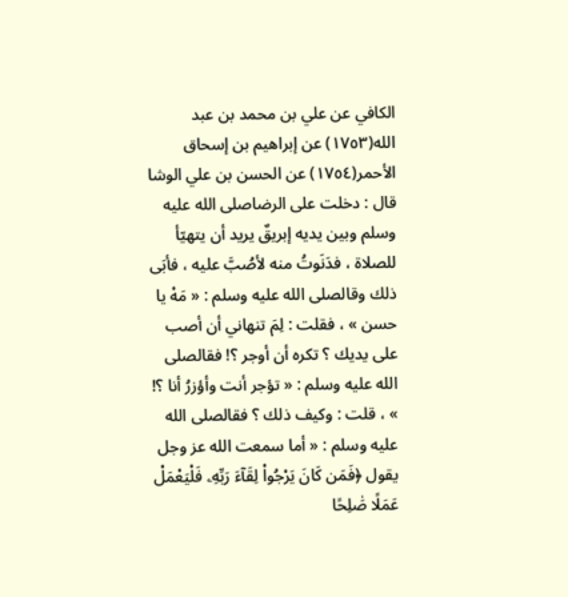الكافي عن علي بن محمد بن عبد الله(١٧٥٣) عن إبراهيم بن إسحاق الأحمر(١٧٥٤) عن الحسن بن علي الوشا قال : دخلت على الرضاصلى الله عليه وسلم وبين يديه إبريقٌ يريد أن يتهيّأ للصلاة ، فدَنَوتُ منه لأصُبَّ عليه ، فأبَى ذلك وقالصلى الله عليه وسلم : « مَهْ يا حسن » ، فقلت : لِمَ تنهاني أن أصب على يديك ؟ تكره أن أوجر ؟! فقالصلى الله عليه وسلم : « تؤجر أنت وأؤزرُ أنا ؟! » ، قلت : وكيف ذلك ؟ فقالصلى الله عليه وسلم : « أما سمعت الله عز وجل يقول ﴿فَمَن كَانَ يَرْجُوا۟ لِقَآءَ رَبِّهِۦ فَلْيَعْمَلْ عَمَلًا صَٰلِحًا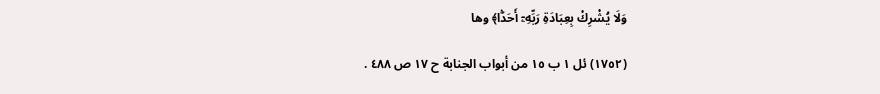وَلَا يُشْرِكْ بِعِبَادَةِ رَبِّهِۦٓ أَحَدًۢا﴾ وها

(١٧٥٢) ئل ١ ب ١٥ من أبواب الجنابة ح ١٧ ص ٤٨٨ .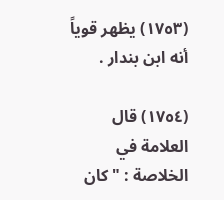(١٧٥٣) يظهر قوياً أنه ابن بندار .

(١٧٥٤) قال العلامة في الخلاصة : "كان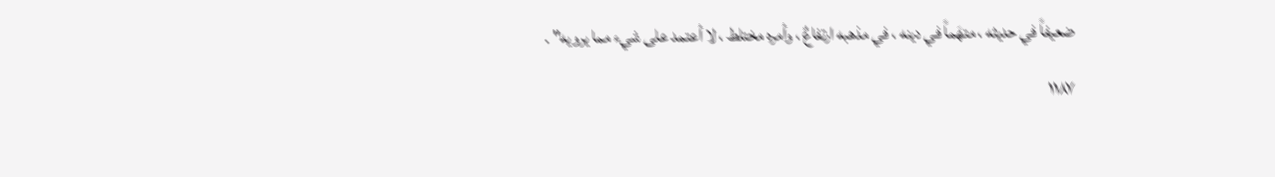ضعيفاً في حديثه ، متهَماً في دينه ، في مذهبه ارتفاعٌ ، وأمره مختلط ، لا أعتمد على شيء مما يرويه" .

١١٨٧